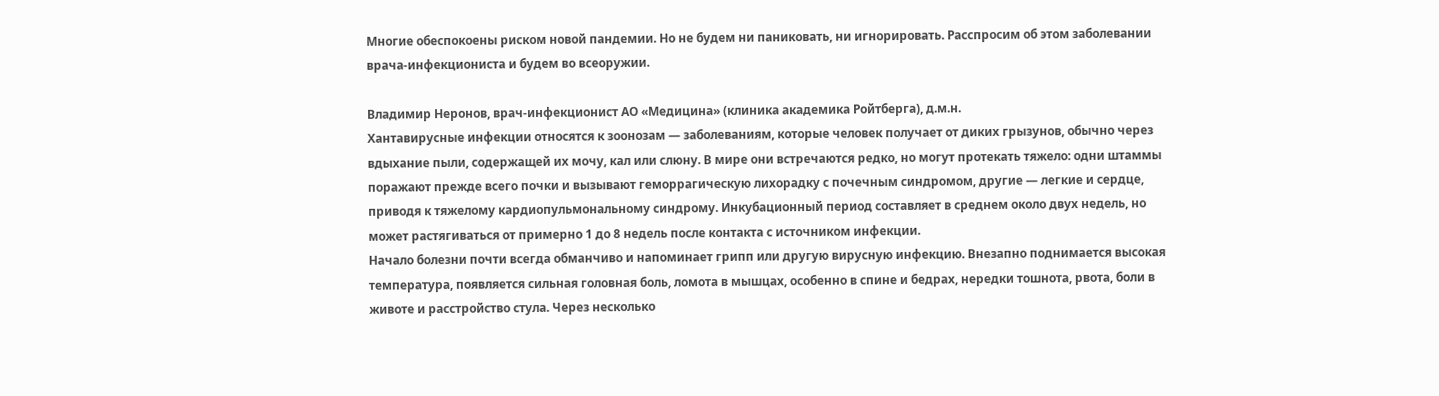Многие обеспокоены риском новой пандемии. Но не будем ни паниковать, ни игнорировать. Расспросим об этом заболевании врача-инфекциониста и будем во всеоружии.

Владимир Неронов, врач-инфекционист АО «Медицина» (клиника академика Ройтберга), д.м.н.
Хантавирусные инфекции относятся к зоонозам — заболеваниям, которые человек получает от диких грызунов, обычно через вдыхание пыли, содержащей их мочу, кал или слюну. В мире они встречаются редко, но могут протекать тяжело: одни штаммы поражают прежде всего почки и вызывают геморрагическую лихорадку с почечным синдромом, другие — легкие и сердце, приводя к тяжелому кардиопульмональному синдрому. Инкубационный период составляет в среднем около двух недель, но может растягиваться от примерно 1 до 8 недель после контакта с источником инфекции.
Начало болезни почти всегда обманчиво и напоминает грипп или другую вирусную инфекцию. Внезапно поднимается высокая температура, появляется сильная головная боль, ломота в мышцах, особенно в спине и бедрах, нередки тошнота, рвота, боли в животе и расстройство стула. Через несколько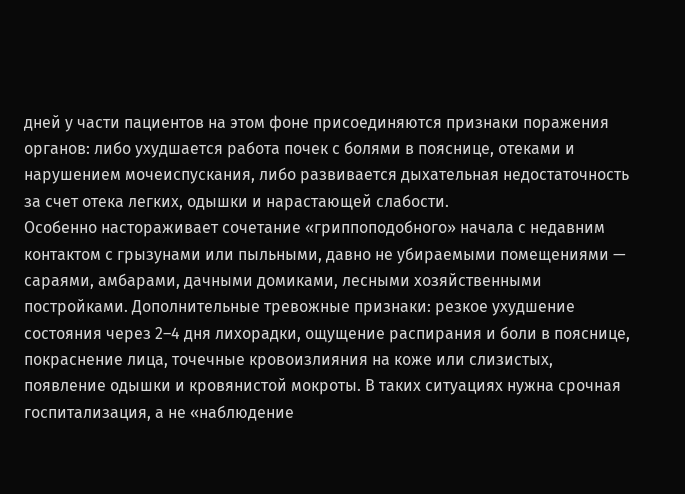дней у части пациентов на этом фоне присоединяются признаки поражения органов: либо ухудшается работа почек с болями в пояснице, отеками и нарушением мочеиспускания, либо развивается дыхательная недостаточность за счет отека легких, одышки и нарастающей слабости.
Особенно настораживает сочетание «гриппоподобного» начала с недавним контактом с грызунами или пыльными, давно не убираемыми помещениями — сараями, амбарами, дачными домиками, лесными хозяйственными постройками. Дополнительные тревожные признаки: резкое ухудшение состояния через 2–4 дня лихорадки, ощущение распирания и боли в пояснице, покраснение лица, точечные кровоизлияния на коже или слизистых, появление одышки и кровянистой мокроты. В таких ситуациях нужна срочная госпитализация, а не «наблюдение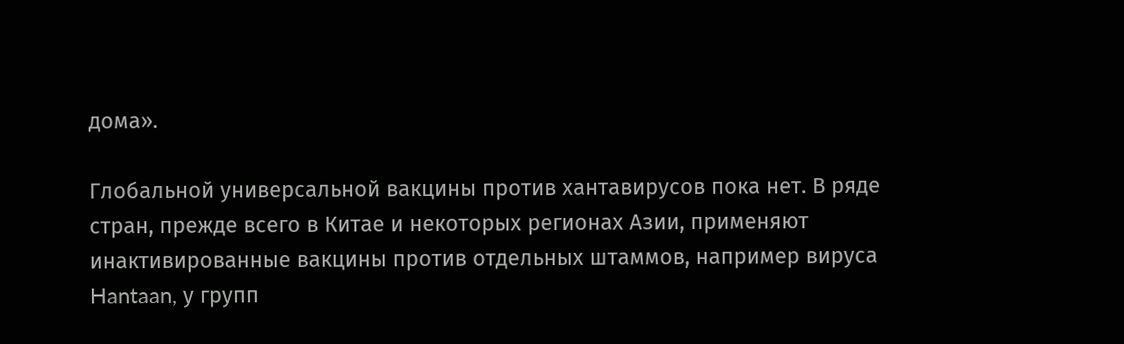дома».

Глобальной универсальной вакцины против хантавирусов пока нет. В ряде стран, прежде всего в Китае и некоторых регионах Азии, применяют инактивированные вакцины против отдельных штаммов, например вируса Hantaan, у групп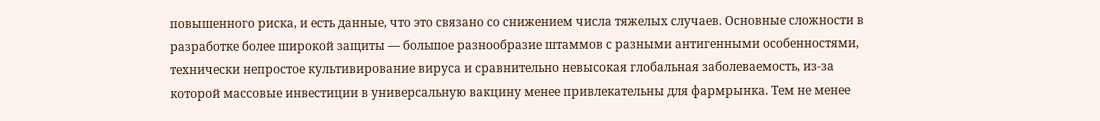повышенного риска, и есть данные, что это связано со снижением числа тяжелых случаев. Основные сложности в разработке более широкой защиты — большое разнообразие штаммов с разными антигенными особенностями, технически непростое культивирование вируса и сравнительно невысокая глобальная заболеваемость, из‑за которой массовые инвестиции в универсальную вакцину менее привлекательны для фармрынка. Тем не менее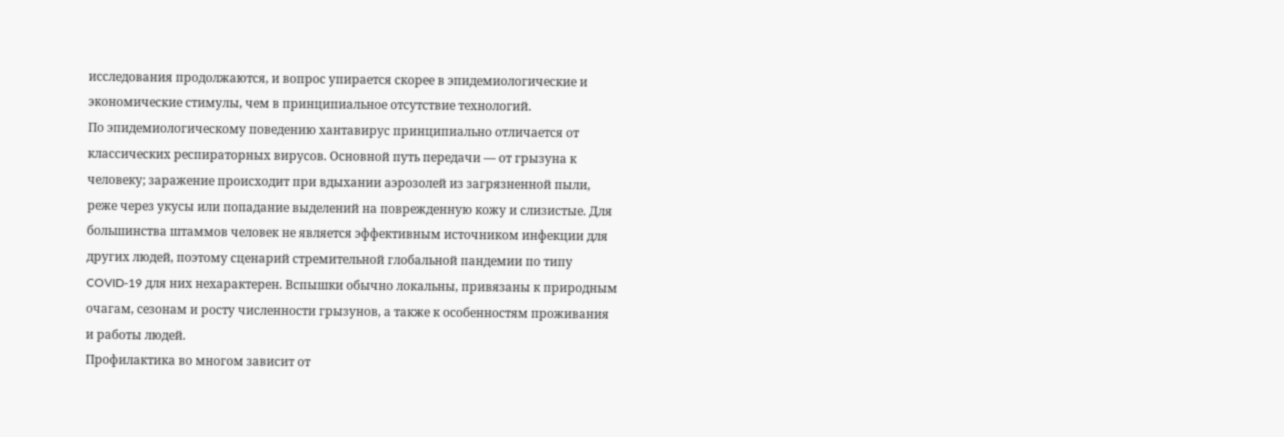исследования продолжаются, и вопрос упирается скорее в эпидемиологические и экономические стимулы, чем в принципиальное отсутствие технологий.
По эпидемиологическому поведению хантавирус принципиально отличается от классических респираторных вирусов. Основной путь передачи — от грызуна к человеку; заражение происходит при вдыхании аэрозолей из загрязненной пыли, реже через укусы или попадание выделений на поврежденную кожу и слизистые. Для большинства штаммов человек не является эффективным источником инфекции для других людей, поэтому сценарий стремительной глобальной пандемии по типу COVID‑19 для них нехарактерен. Вспышки обычно локальны, привязаны к природным очагам, сезонам и росту численности грызунов, а также к особенностям проживания и работы людей.
Профилактика во многом зависит от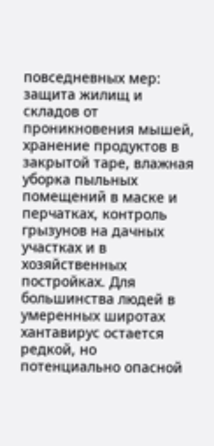повседневных мер: защита жилищ и складов от проникновения мышей, хранение продуктов в закрытой таре, влажная уборка пыльных помещений в маске и перчатках, контроль грызунов на дачных участках и в хозяйственных постройках. Для большинства людей в умеренных широтах хантавирус остается редкой, но потенциально опасной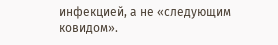инфекцией, а не «следующим ковидом».